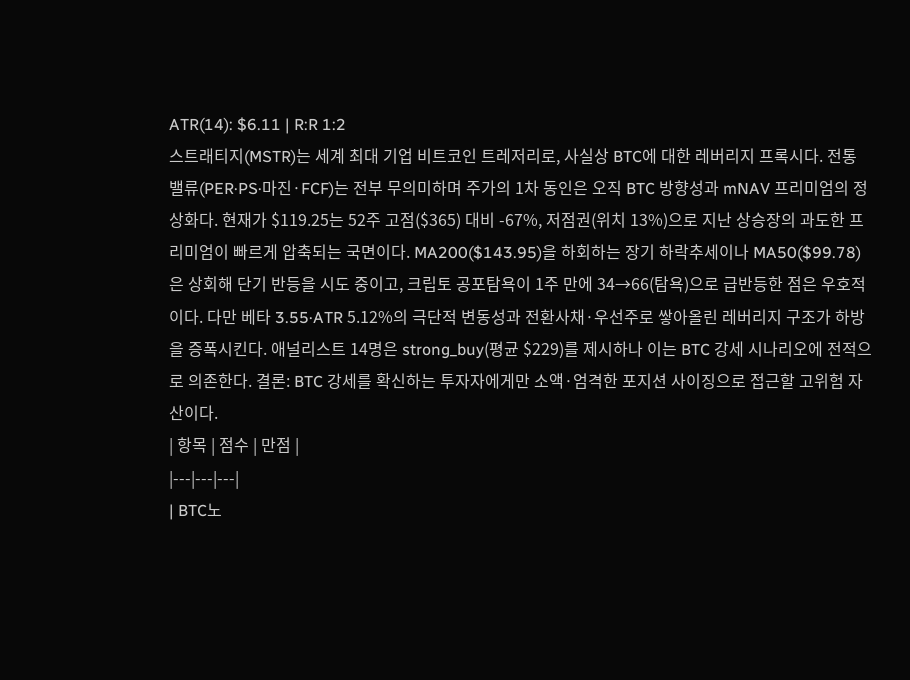ATR(14): $6.11 | R:R 1:2
스트래티지(MSTR)는 세계 최대 기업 비트코인 트레저리로, 사실상 BTC에 대한 레버리지 프록시다. 전통 밸류(PER·PS·마진·FCF)는 전부 무의미하며 주가의 1차 동인은 오직 BTC 방향성과 mNAV 프리미엄의 정상화다. 현재가 $119.25는 52주 고점($365) 대비 -67%, 저점권(위치 13%)으로 지난 상승장의 과도한 프리미엄이 빠르게 압축되는 국면이다. MA200($143.95)을 하회하는 장기 하락추세이나 MA50($99.78)은 상회해 단기 반등을 시도 중이고, 크립토 공포탐욕이 1주 만에 34→66(탐욕)으로 급반등한 점은 우호적이다. 다만 베타 3.55·ATR 5.12%의 극단적 변동성과 전환사채·우선주로 쌓아올린 레버리지 구조가 하방을 증폭시킨다. 애널리스트 14명은 strong_buy(평균 $229)를 제시하나 이는 BTC 강세 시나리오에 전적으로 의존한다. 결론: BTC 강세를 확신하는 투자자에게만 소액·엄격한 포지션 사이징으로 접근할 고위험 자산이다.
| 항목 | 점수 | 만점 |
|---|---|---|
| BTC노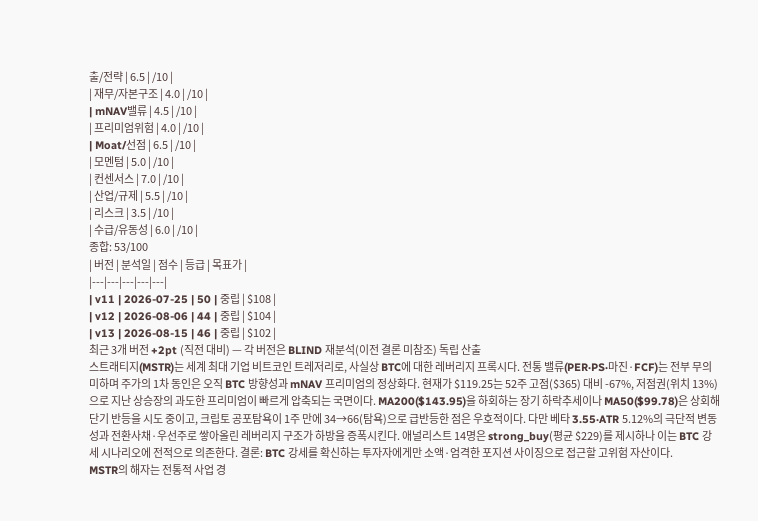출/전략 | 6.5 | /10 |
| 재무/자본구조 | 4.0 | /10 |
| mNAV밸류 | 4.5 | /10 |
| 프리미엄위험 | 4.0 | /10 |
| Moat/선점 | 6.5 | /10 |
| 모멘텀 | 5.0 | /10 |
| 컨센서스 | 7.0 | /10 |
| 산업/규제 | 5.5 | /10 |
| 리스크 | 3.5 | /10 |
| 수급/유동성 | 6.0 | /10 |
종합: 53/100
| 버전 | 분석일 | 점수 | 등급 | 목표가 |
|---|---|---|---|---|
| v11 | 2026-07-25 | 50 | 중립 | $108 |
| v12 | 2026-08-06 | 44 | 중립 | $104 |
| v13 | 2026-08-15 | 46 | 중립 | $102 |
최근 3개 버전 +2pt (직전 대비) — 각 버전은 BLIND 재분석(이전 결론 미참조) 독립 산출
스트래티지(MSTR)는 세계 최대 기업 비트코인 트레저리로, 사실상 BTC에 대한 레버리지 프록시다. 전통 밸류(PER·PS·마진·FCF)는 전부 무의미하며 주가의 1차 동인은 오직 BTC 방향성과 mNAV 프리미엄의 정상화다. 현재가 $119.25는 52주 고점($365) 대비 -67%, 저점권(위치 13%)으로 지난 상승장의 과도한 프리미엄이 빠르게 압축되는 국면이다. MA200($143.95)을 하회하는 장기 하락추세이나 MA50($99.78)은 상회해 단기 반등을 시도 중이고, 크립토 공포탐욕이 1주 만에 34→66(탐욕)으로 급반등한 점은 우호적이다. 다만 베타 3.55·ATR 5.12%의 극단적 변동성과 전환사채·우선주로 쌓아올린 레버리지 구조가 하방을 증폭시킨다. 애널리스트 14명은 strong_buy(평균 $229)를 제시하나 이는 BTC 강세 시나리오에 전적으로 의존한다. 결론: BTC 강세를 확신하는 투자자에게만 소액·엄격한 포지션 사이징으로 접근할 고위험 자산이다.
MSTR의 해자는 전통적 사업 경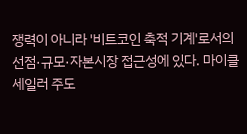쟁력이 아니라 '비트코인 축적 기계'로서의 선점·규모·자본시장 접근성에 있다. 마이클 세일러 주도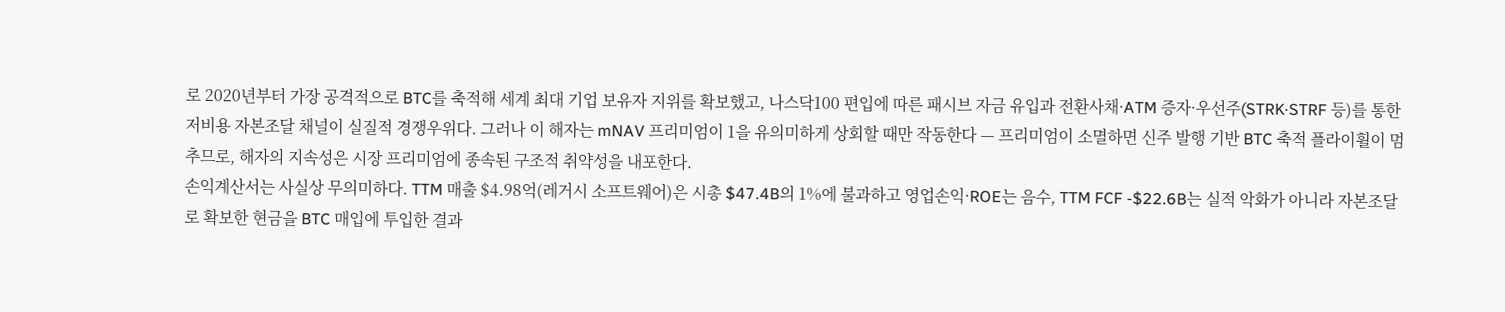로 2020년부터 가장 공격적으로 BTC를 축적해 세계 최대 기업 보유자 지위를 확보했고, 나스닥100 편입에 따른 패시브 자금 유입과 전환사채·ATM 증자·우선주(STRK·STRF 등)를 통한 저비용 자본조달 채널이 실질적 경쟁우위다. 그러나 이 해자는 mNAV 프리미엄이 1을 유의미하게 상회할 때만 작동한다 — 프리미엄이 소멸하면 신주 발행 기반 BTC 축적 플라이휠이 멈추므로, 해자의 지속성은 시장 프리미엄에 종속된 구조적 취약성을 내포한다.
손익계산서는 사실상 무의미하다. TTM 매출 $4.98억(레거시 소프트웨어)은 시총 $47.4B의 1%에 불과하고 영업손익·ROE는 음수, TTM FCF -$22.6B는 실적 악화가 아니라 자본조달로 확보한 현금을 BTC 매입에 투입한 결과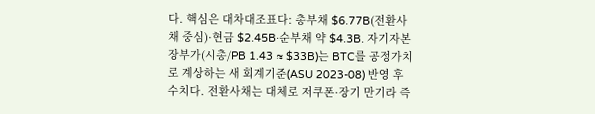다. 핵심은 대차대조표다: 총부채 $6.77B(전환사채 중심)·현금 $2.45B·순부채 약 $4.3B. 자기자본 장부가(시총/PB 1.43 ≈ $33B)는 BTC를 공정가치로 계상하는 새 회계기준(ASU 2023-08) 반영 후 수치다. 전환사채는 대체로 저쿠폰·장기 만기라 즉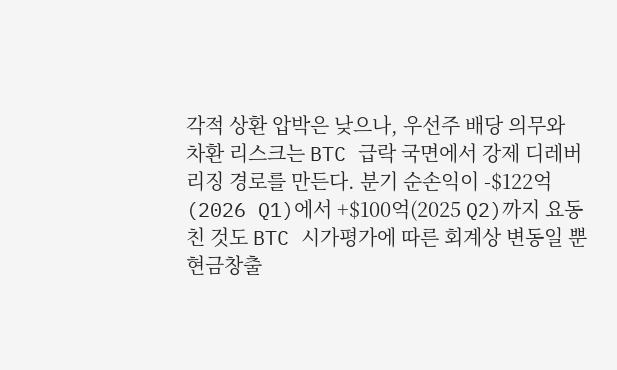각적 상환 압박은 낮으나, 우선주 배당 의무와 차환 리스크는 BTC 급락 국면에서 강제 디레버리징 경로를 만든다. 분기 순손익이 -$122억(2026 Q1)에서 +$100억(2025 Q2)까지 요동친 것도 BTC 시가평가에 따른 회계상 변동일 뿐 현금창출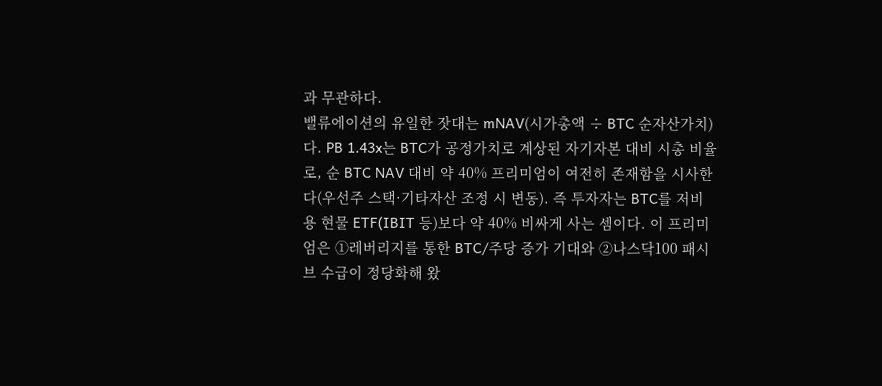과 무관하다.
밸류에이션의 유일한 잣대는 mNAV(시가총액 ÷ BTC 순자산가치)다. PB 1.43x는 BTC가 공정가치로 계상된 자기자본 대비 시총 비율로, 순 BTC NAV 대비 약 40% 프리미엄이 여전히 존재함을 시사한다(우선주 스택·기타자산 조정 시 변동). 즉 투자자는 BTC를 저비용 현물 ETF(IBIT 등)보다 약 40% 비싸게 사는 셈이다. 이 프리미엄은 ①레버리지를 통한 BTC/주당 증가 기대와 ②나스닥100 패시브 수급이 정당화해 왔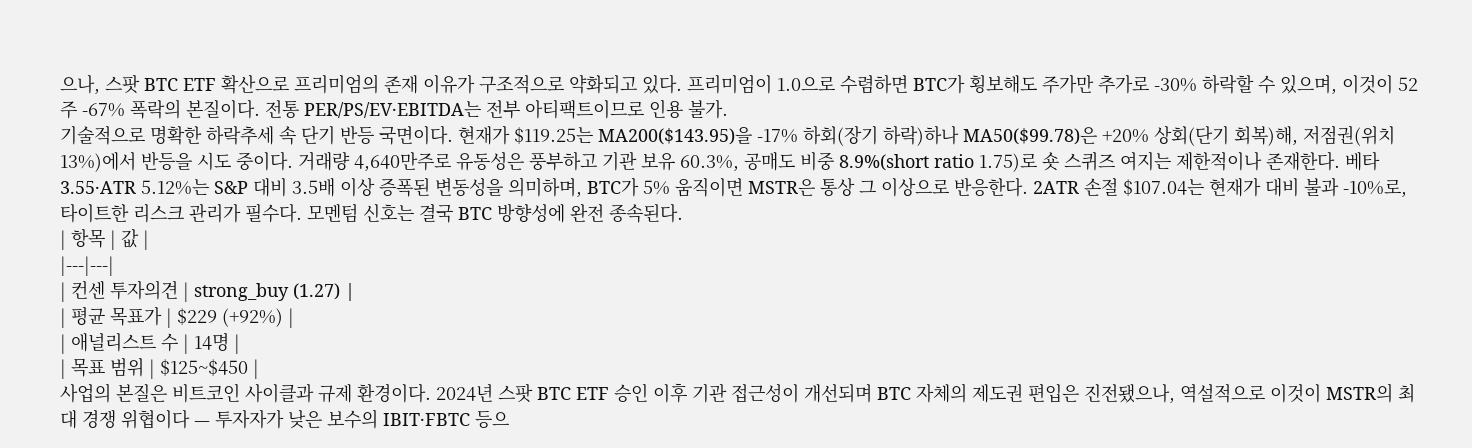으나, 스팟 BTC ETF 확산으로 프리미엄의 존재 이유가 구조적으로 약화되고 있다. 프리미엄이 1.0으로 수렴하면 BTC가 횡보해도 주가만 추가로 -30% 하락할 수 있으며, 이것이 52주 -67% 폭락의 본질이다. 전통 PER/PS/EV·EBITDA는 전부 아티팩트이므로 인용 불가.
기술적으로 명확한 하락추세 속 단기 반등 국면이다. 현재가 $119.25는 MA200($143.95)을 -17% 하회(장기 하락)하나 MA50($99.78)은 +20% 상회(단기 회복)해, 저점권(위치 13%)에서 반등을 시도 중이다. 거래량 4,640만주로 유동성은 풍부하고 기관 보유 60.3%, 공매도 비중 8.9%(short ratio 1.75)로 숏 스퀴즈 여지는 제한적이나 존재한다. 베타 3.55·ATR 5.12%는 S&P 대비 3.5배 이상 증폭된 변동성을 의미하며, BTC가 5% 움직이면 MSTR은 통상 그 이상으로 반응한다. 2ATR 손절 $107.04는 현재가 대비 불과 -10%로, 타이트한 리스크 관리가 필수다. 모멘텀 신호는 결국 BTC 방향성에 완전 종속된다.
| 항목 | 값 |
|---|---|
| 컨센 투자의견 | strong_buy (1.27) |
| 평균 목표가 | $229 (+92%) |
| 애널리스트 수 | 14명 |
| 목표 범위 | $125~$450 |
사업의 본질은 비트코인 사이클과 규제 환경이다. 2024년 스팟 BTC ETF 승인 이후 기관 접근성이 개선되며 BTC 자체의 제도권 편입은 진전됐으나, 역설적으로 이것이 MSTR의 최대 경쟁 위협이다 — 투자자가 낮은 보수의 IBIT·FBTC 등으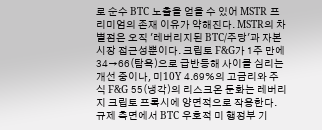로 순수 BTC 노출을 얻을 수 있어 MSTR 프리미엄의 존재 이유가 약해진다. MSTR의 차별점은 오직 '레버리지된 BTC/주당'과 자본시장 접근성뿐이다. 크립토 F&G가 1주 만에 34→66(탐욕)으로 급반등해 사이클 심리는 개선 중이나, 미10Y 4.69%의 고금리와 주식 F&G 55(냉각)의 리스크온 둔화는 레버리지 크립토 프록시에 양면적으로 작용한다. 규제 측면에서 BTC 우호적 미 행정부 기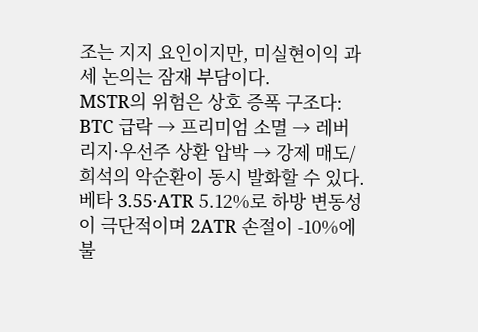조는 지지 요인이지만, 미실현이익 과세 논의는 잠재 부담이다.
MSTR의 위험은 상호 증폭 구조다: BTC 급락 → 프리미엄 소멸 → 레버리지·우선주 상환 압박 → 강제 매도/희석의 악순환이 동시 발화할 수 있다. 베타 3.55·ATR 5.12%로 하방 변동성이 극단적이며 2ATR 손절이 -10%에 불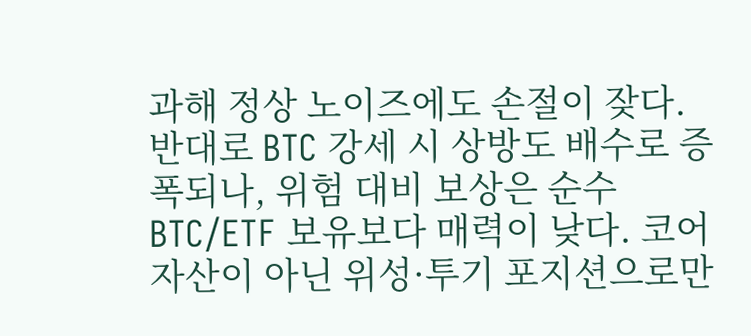과해 정상 노이즈에도 손절이 잦다. 반대로 BTC 강세 시 상방도 배수로 증폭되나, 위험 대비 보상은 순수 BTC/ETF 보유보다 매력이 낮다. 코어 자산이 아닌 위성·투기 포지션으로만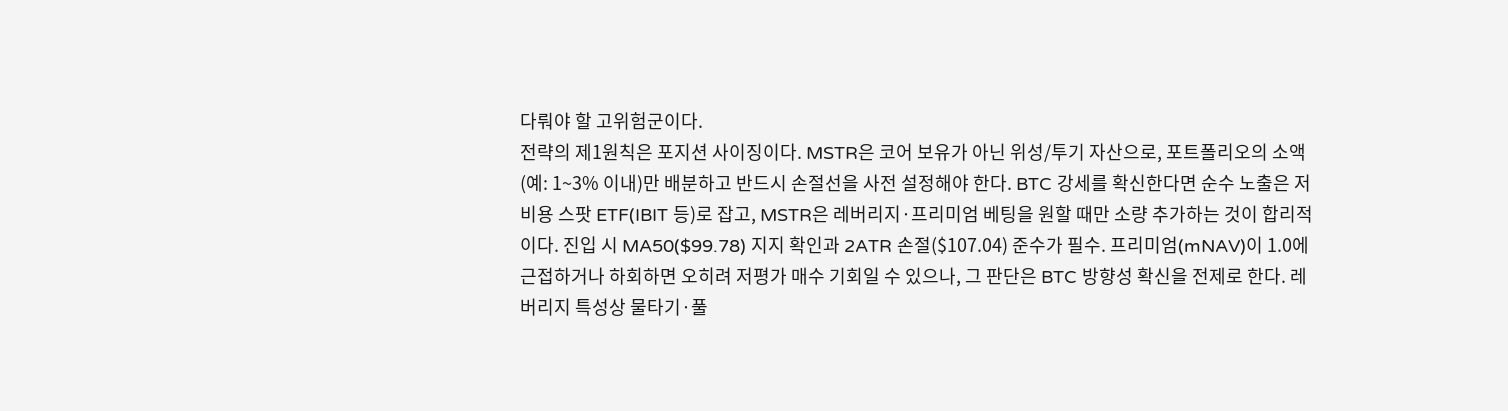다뤄야 할 고위험군이다.
전략의 제1원칙은 포지션 사이징이다. MSTR은 코어 보유가 아닌 위성/투기 자산으로, 포트폴리오의 소액(예: 1~3% 이내)만 배분하고 반드시 손절선을 사전 설정해야 한다. BTC 강세를 확신한다면 순수 노출은 저비용 스팟 ETF(IBIT 등)로 잡고, MSTR은 레버리지·프리미엄 베팅을 원할 때만 소량 추가하는 것이 합리적이다. 진입 시 MA50($99.78) 지지 확인과 2ATR 손절($107.04) 준수가 필수. 프리미엄(mNAV)이 1.0에 근접하거나 하회하면 오히려 저평가 매수 기회일 수 있으나, 그 판단은 BTC 방향성 확신을 전제로 한다. 레버리지 특성상 물타기·풀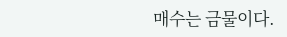매수는 금물이다.